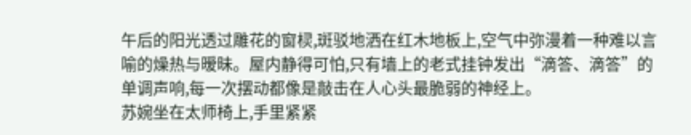午后的阳光透过雕花的窗棂,斑驳地洒在红木地板上,空气中弥漫着一种难以言喻的燥热与暧昧。屋内静得可怕,只有墙上的老式挂钟发出“滴答、滴答”的单调声响,每一次摆动都像是敲击在人心头最脆弱的神经上。
苏婉坐在太师椅上,手里紧紧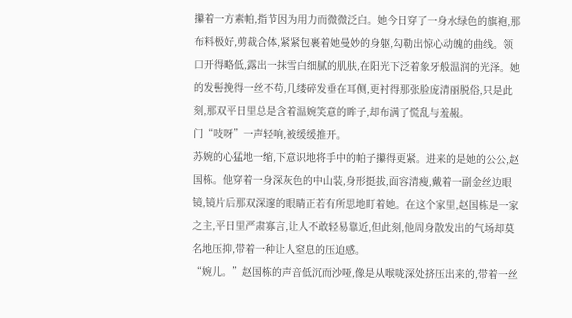攥着一方素帕,指节因为用力而微微泛白。她今日穿了一身水绿色的旗袍,那布料极好,剪裁合体,紧紧包裹着她曼妙的身躯,勾勒出惊心动魄的曲线。领口开得略低,露出一抹雪白细腻的肌肤,在阳光下泛着象牙般温润的光泽。她的发髻挽得一丝不苟,几缕碎发垂在耳侧,更衬得那张脸庞清丽脱俗,只是此刻,那双平日里总是含着温婉笑意的眸子,却布满了慌乱与羞赧。
门“吱呀”一声轻响,被缓缓推开。
苏婉的心猛地一缩,下意识地将手中的帕子攥得更紧。进来的是她的公公,赵国栋。他穿着一身深灰色的中山装,身形挺拔,面容清瘦,戴着一副金丝边眼镜,镜片后那双深邃的眼睛正若有所思地盯着她。在这个家里,赵国栋是一家之主,平日里严肃寡言,让人不敢轻易靠近,但此刻,他周身散发出的气场却莫名地压抑,带着一种让人窒息的压迫感。
“婉儿。”赵国栋的声音低沉而沙哑,像是从喉咙深处挤压出来的,带着一丝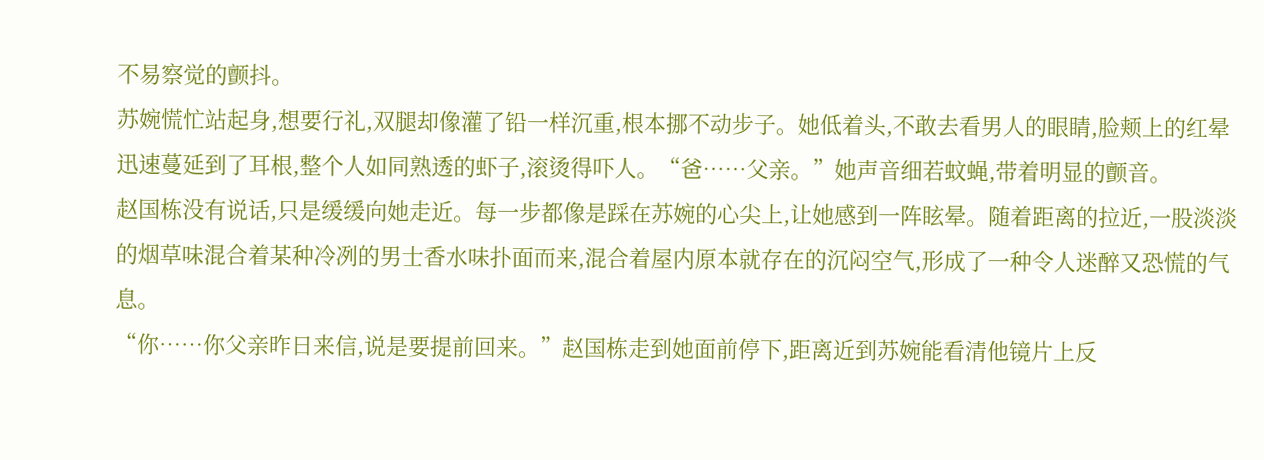不易察觉的颤抖。
苏婉慌忙站起身,想要行礼,双腿却像灌了铅一样沉重,根本挪不动步子。她低着头,不敢去看男人的眼睛,脸颊上的红晕迅速蔓延到了耳根,整个人如同熟透的虾子,滚烫得吓人。“爸……父亲。”她声音细若蚊蝇,带着明显的颤音。
赵国栋没有说话,只是缓缓向她走近。每一步都像是踩在苏婉的心尖上,让她感到一阵眩晕。随着距离的拉近,一股淡淡的烟草味混合着某种冷冽的男士香水味扑面而来,混合着屋内原本就存在的沉闷空气,形成了一种令人迷醉又恐慌的气息。
“你……你父亲昨日来信,说是要提前回来。”赵国栋走到她面前停下,距离近到苏婉能看清他镜片上反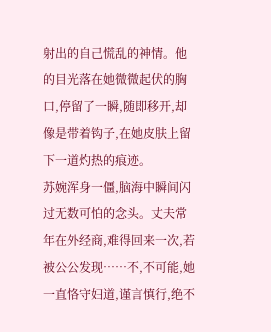射出的自己慌乱的神情。他的目光落在她微微起伏的胸口,停留了一瞬,随即移开,却像是带着钩子,在她皮肤上留下一道灼热的痕迹。
苏婉浑身一僵,脑海中瞬间闪过无数可怕的念头。丈夫常年在外经商,难得回来一次,若被公公发现……不,不可能,她一直恪守妇道,谨言慎行,绝不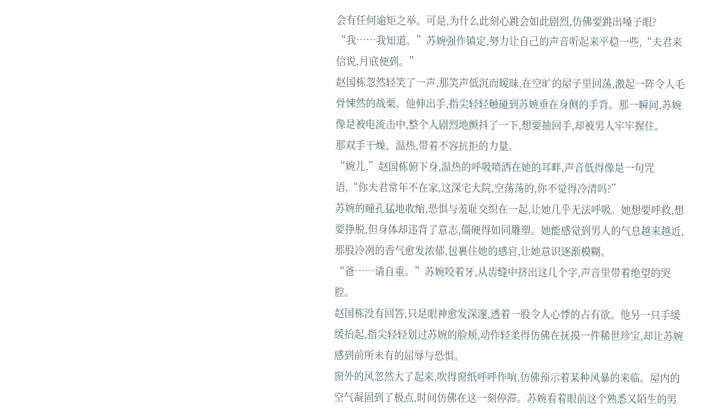会有任何逾矩之举。可是,为什么此刻心跳会如此剧烈,仿佛要跳出嗓子眼?
“我……我知道。”苏婉强作镇定,努力让自己的声音听起来平稳一些,“夫君来信说,月底便到。”
赵国栋忽然轻笑了一声,那笑声低沉而暧昧,在空旷的屋子里回荡,激起一阵令人毛骨悚然的战栗。他伸出手,指尖轻轻触碰到苏婉垂在身侧的手背。那一瞬间,苏婉像是被电流击中,整个人剧烈地颤抖了一下,想要抽回手,却被男人牢牢握住。
那双手干燥、温热,带着不容抗拒的力量。
“婉儿,”赵国栋俯下身,温热的呼吸喷洒在她的耳畔,声音低得像是一句咒语,“你夫君常年不在家,这深宅大院,空荡荡的,你不觉得冷清吗?”
苏婉的瞳孔猛地收缩,恐惧与羞耻交织在一起,让她几乎无法呼吸。她想要呼救,想要挣脱,但身体却违背了意志,僵硬得如同雕塑。她能感觉到男人的气息越来越近,那股冷冽的香气愈发浓郁,包裹住她的感官,让她意识逐渐模糊。
“爸……请自重。”苏婉咬着牙,从齿缝中挤出这几个字,声音里带着绝望的哭腔。
赵国栋没有回答,只是眼神愈发深邃,透着一股令人心悸的占有欲。他另一只手缓缓抬起,指尖轻轻划过苏婉的脸颊,动作轻柔得仿佛在抚摸一件稀世珍宝,却让苏婉感到前所未有的屈辱与恐惧。
窗外的风忽然大了起来,吹得窗纸呼呼作响,仿佛预示着某种风暴的来临。屋内的空气凝固到了极点,时间仿佛在这一刻停滞。苏婉看着眼前这个熟悉又陌生的男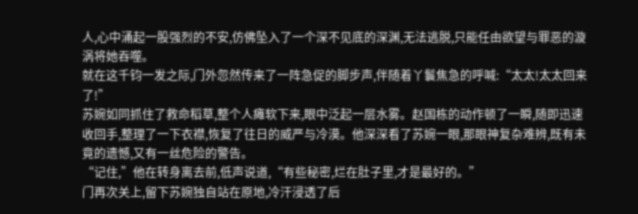人,心中涌起一股强烈的不安,仿佛坠入了一个深不见底的深渊,无法逃脱,只能任由欲望与罪恶的漩涡将她吞噬。
就在这千钧一发之际,门外忽然传来了一阵急促的脚步声,伴随着丫鬟焦急的呼喊:“太太!太太回来了!”
苏婉如同抓住了救命稻草,整个人瘫软下来,眼中泛起一层水雾。赵国栋的动作顿了一瞬,随即迅速收回手,整理了一下衣襟,恢复了往日的威严与冷漠。他深深看了苏婉一眼,那眼神复杂难辨,既有未竟的遗憾,又有一丝危险的警告。
“记住,”他在转身离去前,低声说道,“有些秘密,烂在肚子里,才是最好的。”
门再次关上,留下苏婉独自站在原地,冷汗浸透了后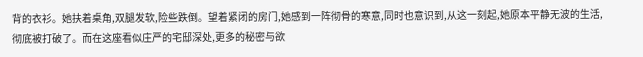背的衣衫。她扶着桌角,双腿发软,险些跌倒。望着紧闭的房门,她感到一阵彻骨的寒意,同时也意识到,从这一刻起,她原本平静无波的生活,彻底被打破了。而在这座看似庄严的宅邸深处,更多的秘密与欲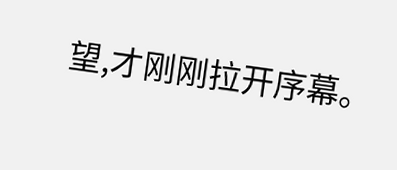望,才刚刚拉开序幕。